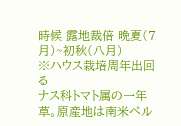時候 露地裁倍 晩夏(7月)~初秋(八月)
※ハウス栽培周年出回る
ナス科トマト属の一年草。原産地は南米ペル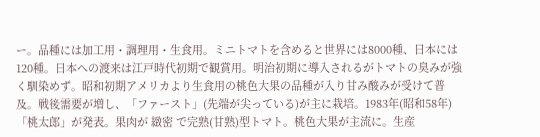ー。品種には加工用・調理用・生食用。ミニトマトを含めると世界には8000種、日本には120種。日本への渡来は江戸時代初期で観賞用。明治初期に導入されるがトマトの臭みが強く馴染めず。昭和初期アメリカより生食用の桃色大果の品種が入り甘み酸みが受けて普及。戦後需要が増し、「ファースト」(先端が尖っている)が主に栽培。1983年(昭和58年)「桃太郎」が発表。果肉が 緻密 で完熟(甘熟)型トマト。桃色大果が主流に。生産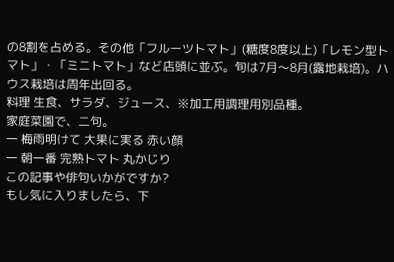の8割を占める。その他「フルーツトマト」(糖度8度以上)「レモン型トマト」・「ミニトマト」など店頭に並ぶ。旬は7月〜8月(露地栽培)。ハウス栽培は周年出回る。
料理 生食、サラダ、ジュース、※加工用調理用別品種。
家庭菜園で、二句。
一 梅雨明けて 大果に実る 赤い顔
一 朝一番 完熟トマト 丸かじり
この記事や俳句いかがですか?
もし気に入りましたら、下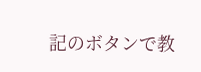記のボタンで教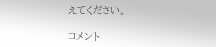えてください。

コメント